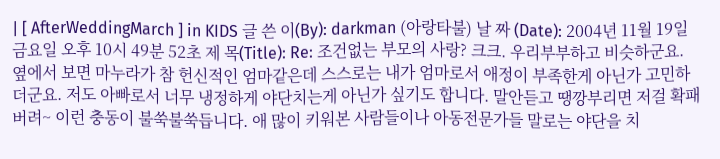| [ AfterWeddingMarch ] in KIDS 글 쓴 이(By): darkman (아랑타불) 날 짜 (Date): 2004년 11월 19일 금요일 오후 10시 49분 52초 제 목(Title): Re: 조건없는 부모의 사랑? 크크. 우리부부하고 비슷하군요. 옆에서 보면 마누라가 참 헌신적인 엄마같은데 스스로는 내가 엄마로서 애정이 부족한게 아닌가 고민하더군요. 저도 아빠로서 너무 냉정하게 야단치는게 아닌가 싶기도 합니다. 말안듣고 땡깡부리면 저걸 확패버려~ 이런 충동이 불쑥불쑥듭니다. 애 많이 키워본 사람들이나 아동전문가들 말로는 야단을 치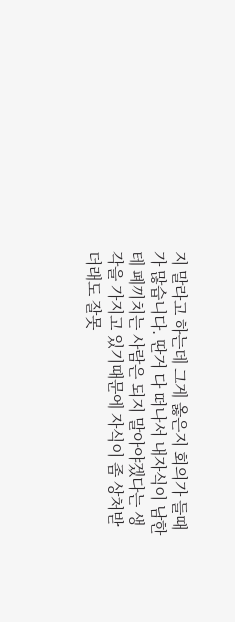지 말라고 하는데 그게 옳은지 회의가 들때가 많습니다. 딴거 다 떠나서 내자식이 남한테 폐끼치는 사람은 되지 말아야겠다는 생각을 가지고 있기때문에 자식이 좀 상처받더래도 잘못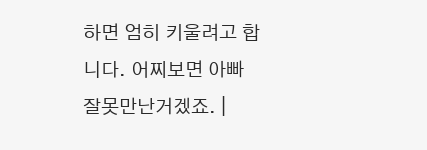하면 엄히 키울려고 합니다. 어찌보면 아빠 잘못만난거겠죠. |